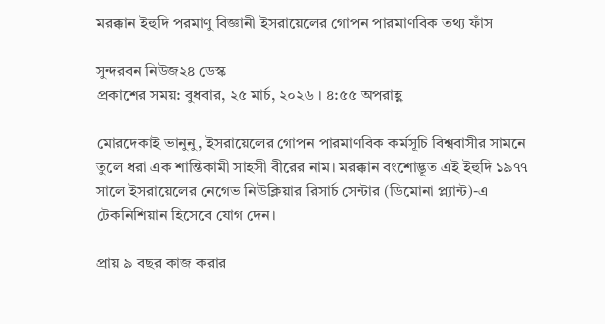মরক্কান ইহুদি পরমাণু বিজ্ঞানী ইসরায়েলের গোপন পারমাণবিক তথ্য ফাঁস

সুন্দরবন নিউজ২৪ ডেস্ক
প্রকাশের সময়: বুধবার, ২৫ মার্চ, ২০২৬ । ৪:৫৫ অপরাহ্ণ

মোরদেকাই ভানুনু, ইসরায়েলের গোপন পারমাণবিক কর্মসূচি বিশ্ববাসীর সামনে তুলে ধরা এক শান্তিকামী সাহসী বীরের নাম। মরক্কান বংশোদ্ভূত এই ইহুদি ১৯৭৭ সালে ইসরায়েলের নেগেভ নিউক্লিয়ার রিসার্চ সেন্টার (ডিমোনা প্ল্যান্ট)-এ টেকনিশিয়ান হিসেবে যোগ দেন।

প্রায় ৯ বছর কাজ করার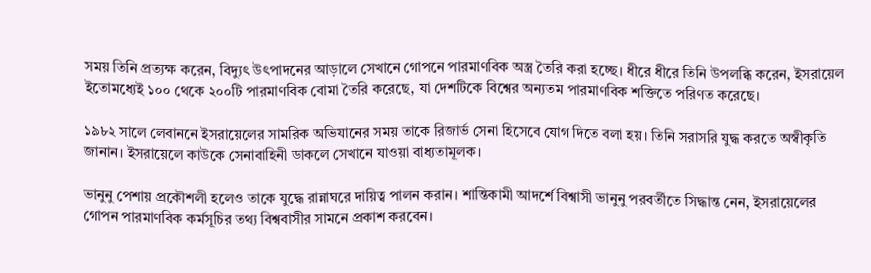সময় তিনি প্রত্যক্ষ করেন, বিদ্যুৎ উৎপাদনের আড়ালে সেখানে গোপনে পারমাণবিক অস্ত্র তৈরি করা হচ্ছে। ধীরে ধীরে তিনি উপলব্ধি করেন, ইসরায়েল ইতোমধ্যেই ১০০ থেকে ২০০টি পারমাণবিক বোমা তৈরি করেছে, যা দেশটিকে বিশ্বের অন্যতম পারমাণবিক শক্তিতে পরিণত করেছে।

১৯৮২ সালে লেবাননে ইসরায়েলের সামরিক অভিযানের সময় তাকে রিজার্ভ সেনা হিসেবে যোগ দিতে বলা হয়। তিনি সরাসরি যুদ্ধ করতে অস্বীকৃতি জানান। ইসরায়েলে কাউকে সেনাবাহিনী ডাকলে সেখানে যাওয়া বাধ্যতামূলক।

ভানুনু পেশায় প্রকৌশলী হলেও তাকে যুদ্ধে রান্নাঘরে দায়িত্ব পালন করান। শান্তিকামী আদর্শে বিশ্বাসী ভানুনু পরবর্তীতে সিদ্ধান্ত নেন, ইসরায়েলের গোপন পারমাণবিক কর্মসূচির তথ্য বিশ্ববাসীর সামনে প্রকাশ করবেন।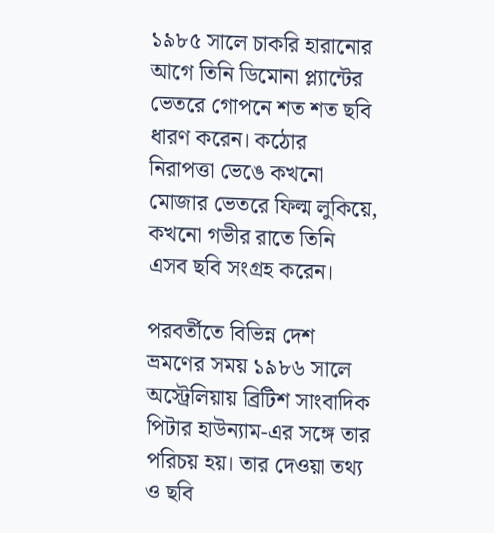১৯৮৫ সালে চাকরি হারানোর আগে তিনি ডিমোনা প্ল্যান্টের ভেতরে গোপনে শত শত ছবি ধারণ করেন। কঠোর নিরাপত্তা ভেঙে কখনো মোজার ভেতরে ফিল্ম লুকিয়ে, কখনো গভীর রাতে তিনি এসব ছবি সংগ্রহ করেন।

পরবর্তীতে বিভিন্ন দেশ ভ্রমণের সময় ১৯৮৬ সালে অস্ট্রেলিয়ায় ব্রিটিশ সাংবাদিক পিটার হাউন্যাম-এর সঙ্গে তার পরিচয় হয়। তার দেওয়া তথ্য ও ছবি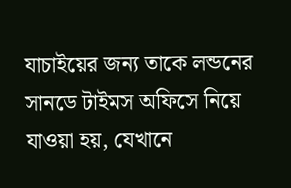যাচাইয়ের জন্য তাকে লন্ডনের সানডে টাইমস অফিসে নিয়ে যাওয়া হয়, যেখানে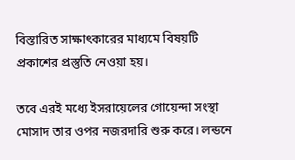বিস্তারিত সাক্ষাৎকারের মাধ্যমে বিষয়টি প্রকাশের প্রস্তুতি নেওয়া হয়।

তবে এরই মধ্যে ইসরায়েলের গোয়েন্দা সংস্থা মোসাদ তার ওপর নজরদারি শুরু করে। লন্ডনে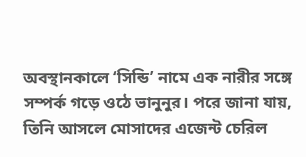অবস্থানকালে ‘সিন্ডি’ নামে এক নারীর সঙ্গে সম্পর্ক গড়ে ওঠে ভানুনুর। পরে জানা যায়, তিনি আসলে মোসাদের এজেন্ট চেরিল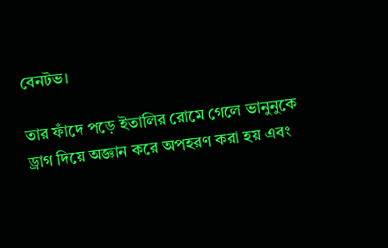বেনটভ।

তার ফাঁদে পড়ে ইতালির রোমে গেলে ভানুনুকে ড্রাগ দিয়ে অজ্ঞান করে অপহরণ করা হয় এবং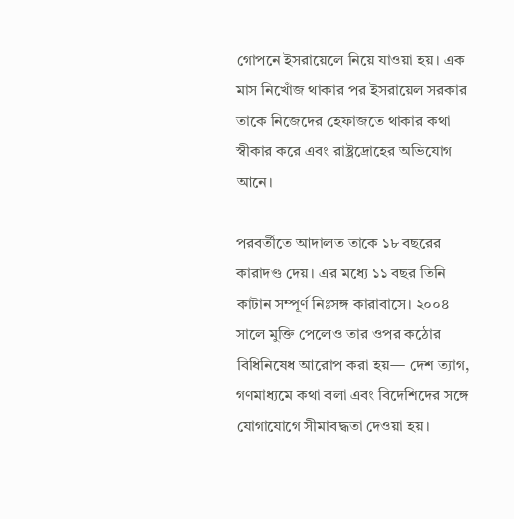গোপনে ইসরায়েলে নিয়ে যাওয়া হয়। এক মাস নিখোঁজ থাকার পর ইসরায়েল সরকার তাকে নিজেদের হেফাজতে থাকার কথা স্বীকার করে এবং রাষ্ট্রদ্রোহের অভিযোগ আনে।

পরবর্তীতে আদালত তাকে ১৮ বছরের কারাদণ্ড দেয়। এর মধ্যে ১১ বছর তিনি কাটান সম্পূর্ণ নিঃসঙ্গ কারাবাসে। ২০০৪ সালে মুক্তি পেলেও তার ওপর কঠোর বিধিনিষেধ আরোপ করা হয়— দেশ ত্যাগ, গণমাধ্যমে কথা বলা এবং বিদেশিদের সঙ্গে যোগাযোগে সীমাবদ্ধতা দেওয়া হয়।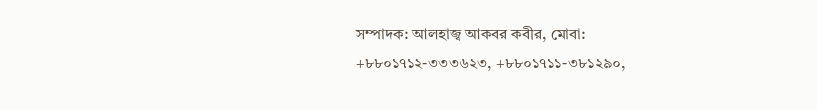সম্পাদক: আলহাজ্ব আকবর কবীর, মোবা: +৮৮০১৭১২-৩৩৩৬২৩, +৮৮০১৭১১-৩৮১২৯০,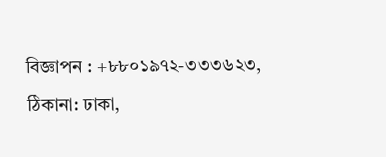বিজ্ঞাপন : +৮৮০১৯৭২-৩৩৩৬২৩, ঠিকানা: ঢাকা,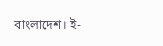বাংলাদেশ। ই-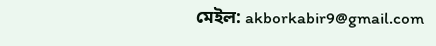মেইল: akborkabir9@gmail.com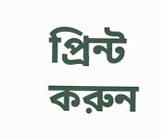প্রিন্ট করুন